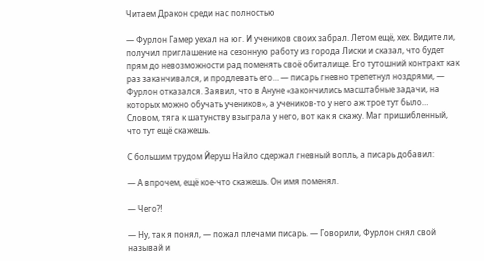Читаем Дракон среди нас полностью

— Фурлон Гамер уехал на юг. И учеников своих забрал. Летом ещё, хех. Видите ли, получил приглашение на сезонную работу из города Лиски и сказал, что будет прям до невозможности рад поменять своё обиталище. Его тутошний контракт как раз заканчивался, и продлевать его… — писарь гневно трепетнул ноздрями, — Фурлон отказался. Заявил, что в Ануне «закончились масштабные задачи, на которых можно обучать учеников», а учеников-то у него аж трое тут было… Словом, тяга к шатунству взыграла у него, вот как я скажу. Маг пришибленный, что тут ещё скажешь.

С большим трудом Йеруш Найло сдержал гневный вопль, а писарь добавил:

— А впрочем, ещё кое-что скажешь. Он имя поменял.

— Чего⁈

— Ну, так я понял, — пожал плечами писарь. — Говорили, Фурлон снял свой называй и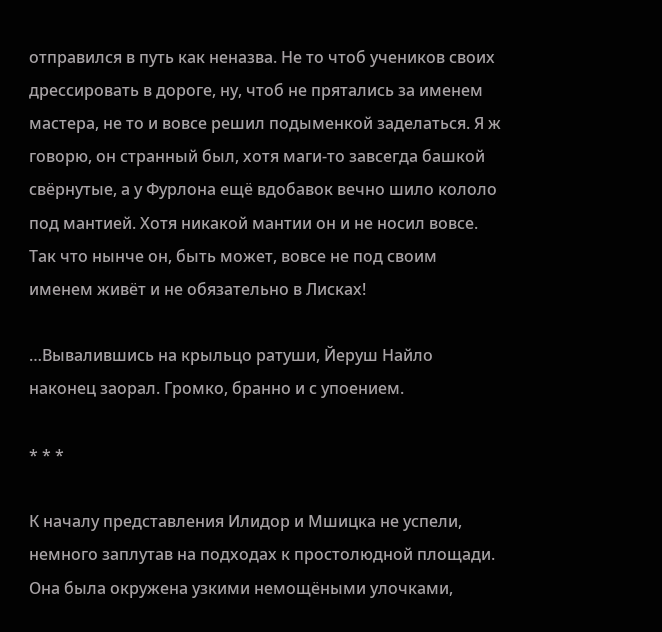отправился в путь как неназва. Не то чтоб учеников своих дрессировать в дороге, ну, чтоб не прятались за именем мастера, не то и вовсе решил подыменкой заделаться. Я ж говорю, он странный был, хотя маги-то завсегда башкой свёрнутые, а у Фурлона ещё вдобавок вечно шило кололо под мантией. Хотя никакой мантии он и не носил вовсе. Так что нынче он, быть может, вовсе не под своим именем живёт и не обязательно в Лисках!

…Вывалившись на крыльцо ратуши, Йеруш Найло наконец заорал. Громко, бранно и с упоением.

* * *

К началу представления Илидор и Мшицка не успели, немного заплутав на подходах к простолюдной площади. Она была окружена узкими немощёными улочками,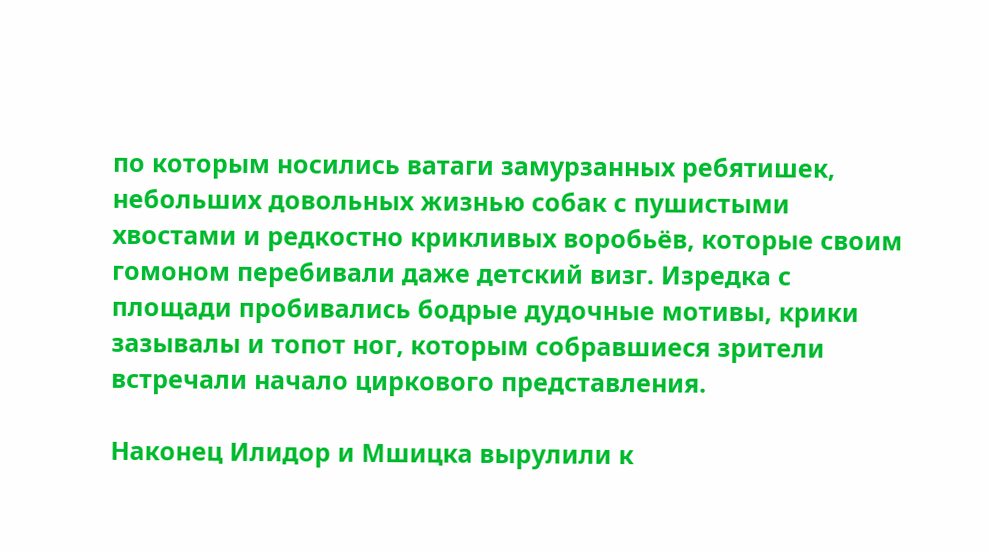по которым носились ватаги замурзанных ребятишек, небольших довольных жизнью собак с пушистыми хвостами и редкостно крикливых воробьёв, которые своим гомоном перебивали даже детский визг. Изредка с площади пробивались бодрые дудочные мотивы, крики зазывалы и топот ног, которым собравшиеся зрители встречали начало циркового представления.

Наконец Илидор и Мшицка вырулили к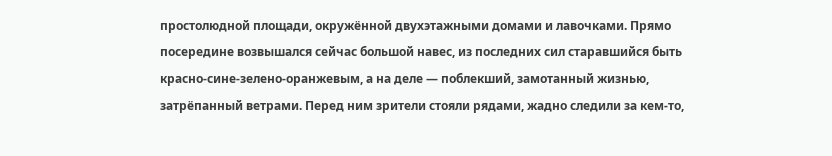простолюдной площади, окружённой двухэтажными домами и лавочками. Прямо посередине возвышался сейчас большой навес, из последних сил старавшийся быть красно-сине-зелено-оранжевым, а на деле — поблекший, замотанный жизнью, затрёпанный ветрами. Перед ним зрители стояли рядами, жадно следили за кем-то,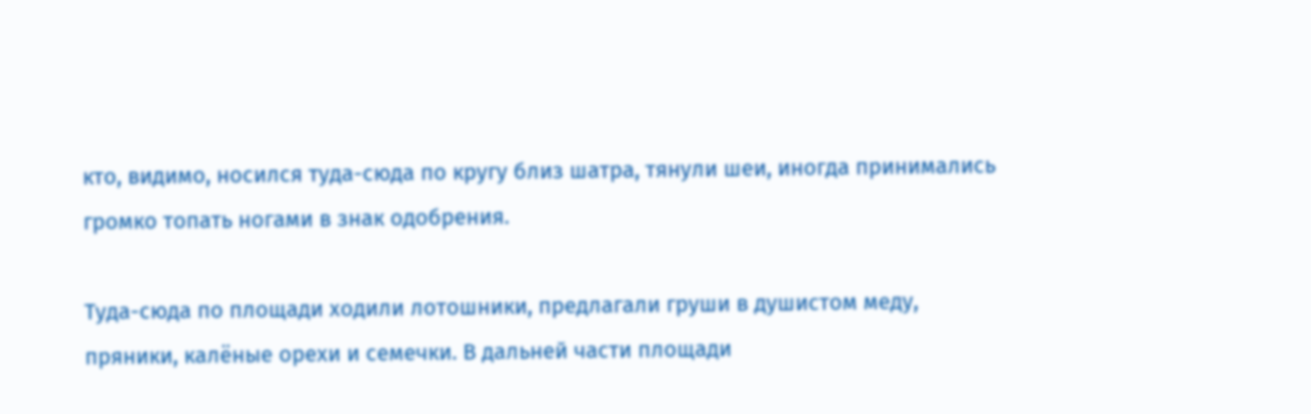кто, видимо, носился туда-сюда по кругу близ шатра, тянули шеи, иногда принимались громко топать ногами в знак одобрения.

Туда-сюда по площади ходили лотошники, предлагали груши в душистом меду, пряники, калёные орехи и семечки. В дальней части площади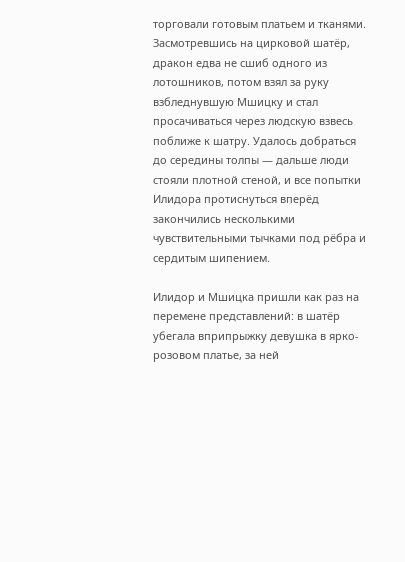торговали готовым платьем и тканями. Засмотревшись на цирковой шатёр, дракон едва не сшиб одного из лотошников, потом взял за руку взбледнувшую Мшицку и стал просачиваться через людскую взвесь поближе к шатру. Удалось добраться до середины толпы — дальше люди стояли плотной стеной, и все попытки Илидора протиснуться вперёд закончились несколькими чувствительными тычками под рёбра и сердитым шипением.

Илидор и Мшицка пришли как раз на перемене представлений: в шатёр убегала вприпрыжку девушка в ярко-розовом платье, за ней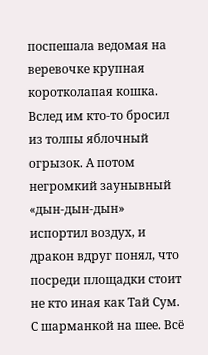поспешала ведомая на веревочке крупная коротколапая кошка. Вслед им кто-то бросил из толпы яблочный огрызок. А потом негромкий заунывный «дын-дын-дын» испортил воздух, и дракон вдруг понял, что посреди площадки стоит не кто иная как Тай Сум. С шарманкой на шее. Всё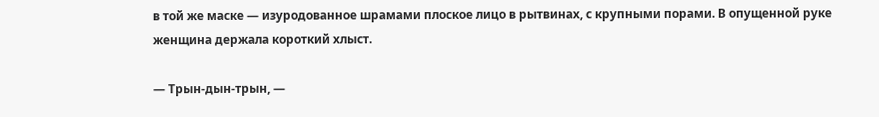в той же маске — изуродованное шрамами плоское лицо в рытвинах, с крупными порами. В опущенной руке женщина держала короткий хлыст.

— Трын-дын-трын, —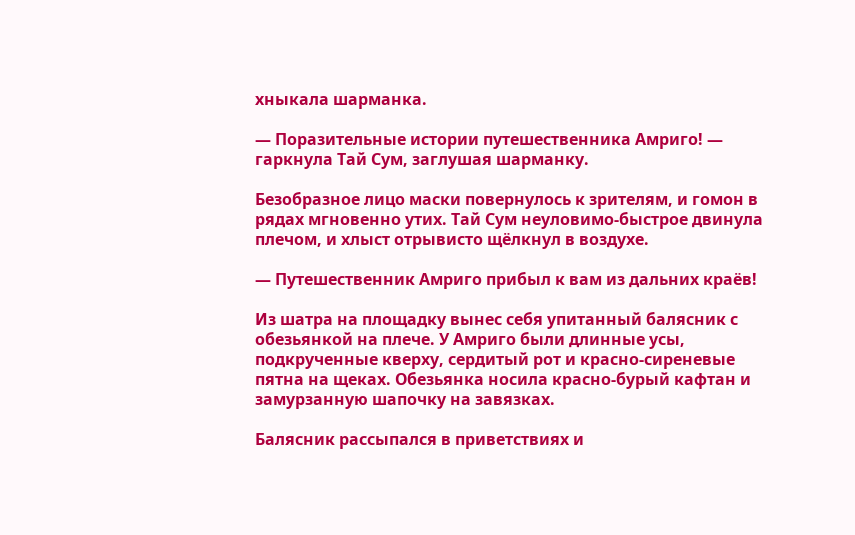хныкала шарманка.

— Поразительные истории путешественника Амриго! — гаркнула Тай Сум, заглушая шарманку.

Безобразное лицо маски повернулось к зрителям, и гомон в рядах мгновенно утих. Тай Сум неуловимо-быстрое двинула плечом, и хлыст отрывисто щёлкнул в воздухе.

— Путешественник Амриго прибыл к вам из дальних краёв!

Из шатра на площадку вынес себя упитанный балясник с обезьянкой на плече. У Амриго были длинные усы, подкрученные кверху, сердитый рот и красно-сиреневые пятна на щеках. Обезьянка носила красно-бурый кафтан и замурзанную шапочку на завязках.

Балясник рассыпался в приветствиях и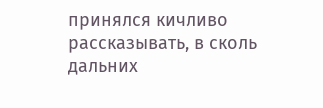принялся кичливо рассказывать, в сколь дальних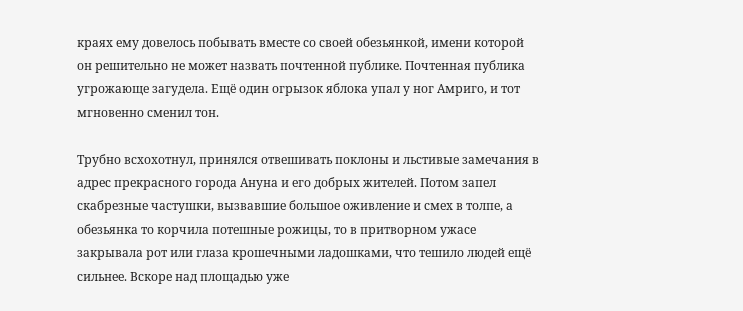краях ему довелось побывать вместе со своей обезьянкой, имени которой он решительно не может назвать почтенной публике. Почтенная публика угрожающе загудела. Ещё один огрызок яблока упал у ног Амриго, и тот мгновенно сменил тон.

Трубно всхохотнул, принялся отвешивать поклоны и льстивые замечания в адрес прекрасного города Ануна и его добрых жителей. Потом запел скабрезные частушки, вызвавшие большое оживление и смех в толпе, а обезьянка то корчила потешные рожицы, то в притворном ужасе закрывала рот или глаза крошечными ладошками, что тешило людей ещё сильнее. Вскоре над площадью уже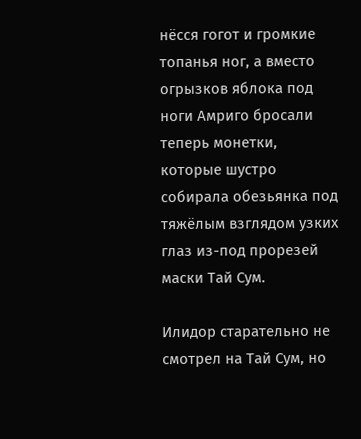нёсся гогот и громкие топанья ног, а вместо огрызков яблока под ноги Амриго бросали теперь монетки, которые шустро собирала обезьянка под тяжёлым взглядом узких глаз из-под прорезей маски Тай Сум.

Илидор старательно не смотрел на Тай Сум, но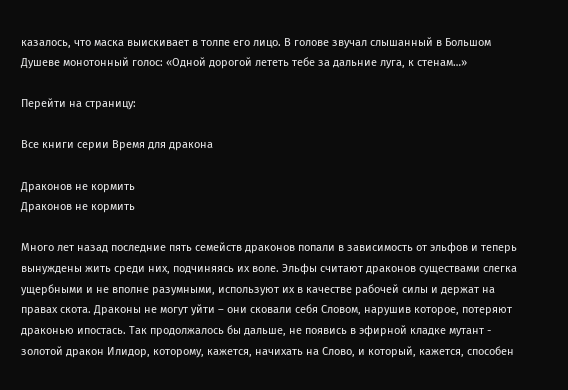казалось, что маска выискивает в толпе его лицо. В голове звучал слышанный в Большом Душеве монотонный голос: «Одной дорогой лететь тебе за дальние луга, к стенам…»

Перейти на страницу:

Все книги серии Время для дракона

Драконов не кормить
Драконов не кормить

Много лет назад последние пять семейств драконов попали в зависимость от эльфов и теперь вынуждены жить среди них, подчиняясь их воле. Эльфы считают драконов существами слегка ущербными и не вполне разумными, используют их в качестве рабочей силы и держат на правах скота. Драконы не могут уйти – они сковали себя Словом, нарушив которое, потеряют драконью ипостась. Так продолжалось бы дальше, не появись в эфирной кладке мутант - золотой дракон Илидор, которому, кажется, начихать на Слово, и который, кажется, способен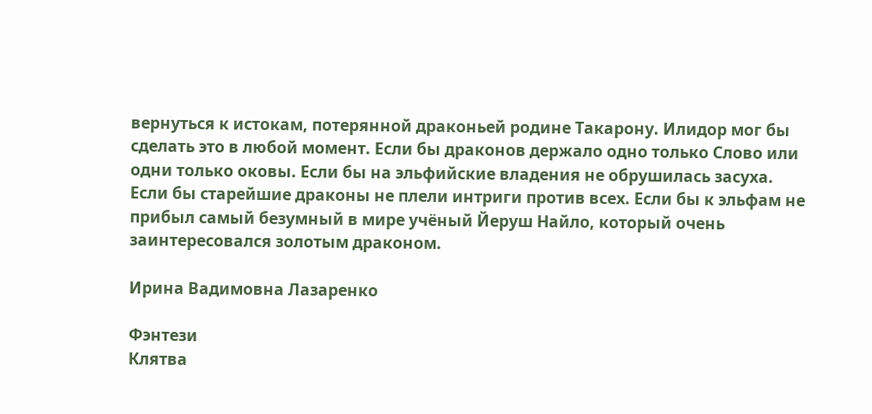вернуться к истокам, потерянной драконьей родине Такарону. Илидор мог бы сделать это в любой момент. Если бы драконов держало одно только Слово или одни только оковы. Если бы на эльфийские владения не обрушилась засуха. Если бы старейшие драконы не плели интриги против всех. Если бы к эльфам не прибыл самый безумный в мире учёный Йеруш Найло, который очень заинтересовался золотым драконом.

Ирина Вадимовна Лазаренко

Фэнтези
Клятва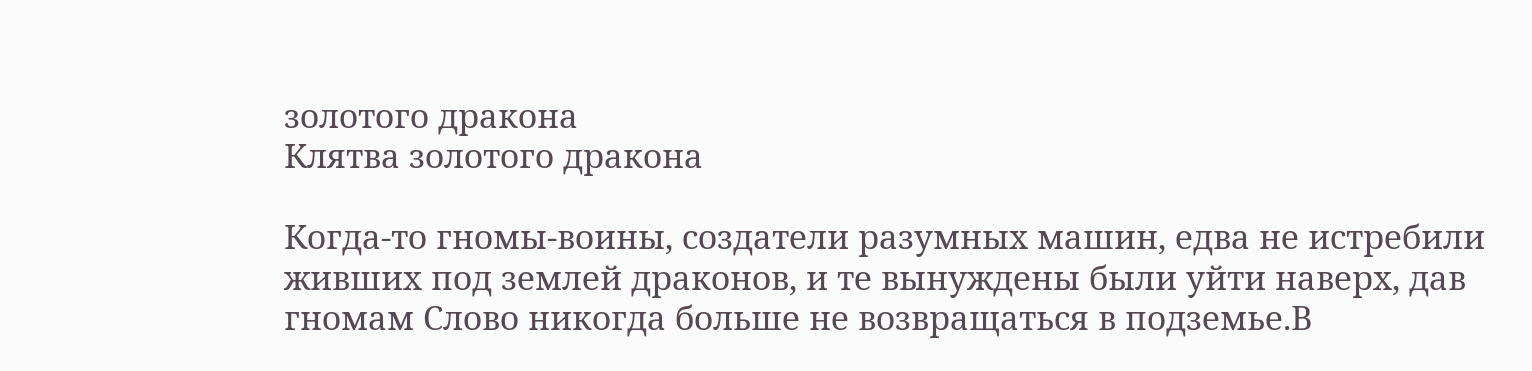золотого дракона
Клятва золотого дракона

Когда-то гномы-воины, создатели разумных машин, едва не истребили живших под землей драконов, и те вынуждены были уйти наверх, дав гномам Слово никогда больше не возвращаться в подземье.В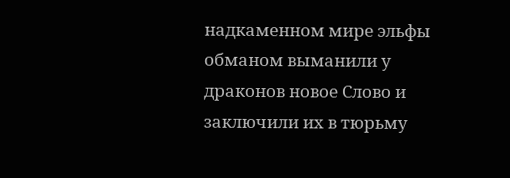надкаменном мире эльфы обманом выманили у драконов новое Слово и заключили их в тюрьму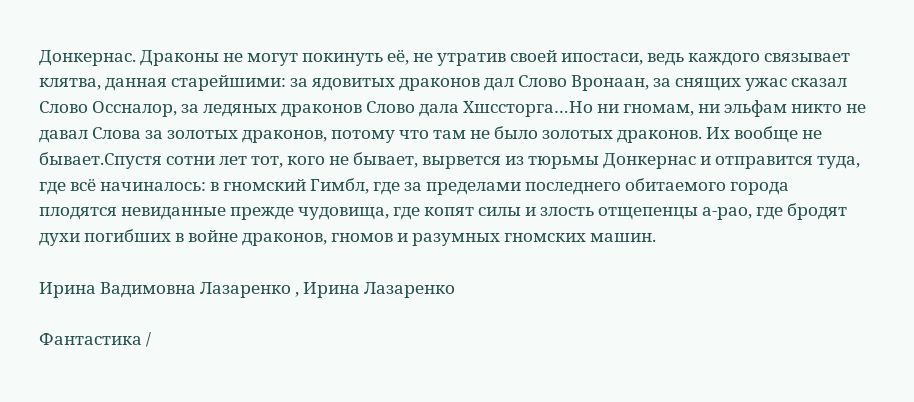Донкернас. Драконы не могут покинуть её, не утратив своей ипостаси, ведь каждого связывает клятва, данная старейшими: за ядовитых драконов дал Слово Вронаан, за снящих ужас сказал Слово Оссналор, за ледяных драконов Слово дала Хшссторга…Но ни гномам, ни эльфам никто не давал Слова за золотых драконов, потому что там не было золотых драконов. Их вообще не бывает.Спустя сотни лет тот, кого не бывает, вырвется из тюрьмы Донкернас и отправится туда, где всё начиналось: в гномский Гимбл, где за пределами последнего обитаемого города плодятся невиданные прежде чудовища, где копят силы и злость отщепенцы а-рао, где бродят духи погибших в войне драконов, гномов и разумных гномских машин.

Ирина Вадимовна Лазаренко , Ирина Лазаренко

Фантастика /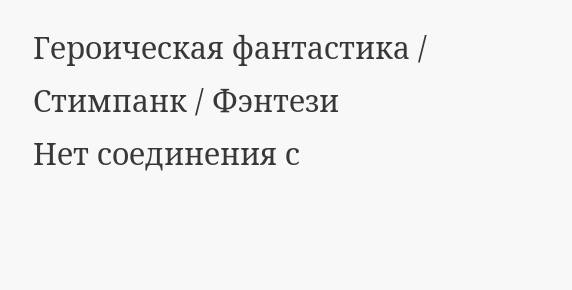Героическая фантастика / Стимпанк / Фэнтези
Нет соединения с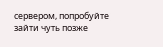сервером, попробуйте зайти чуть позже